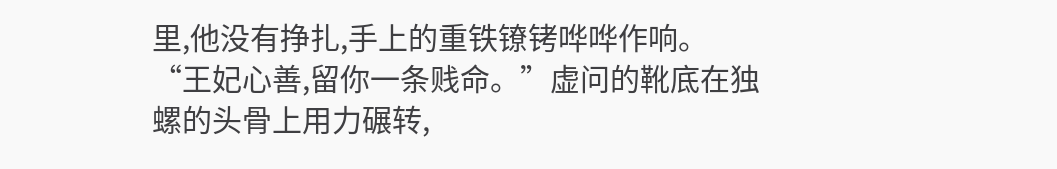里,他没有挣扎,手上的重铁镣铐哗哗作响。
“王妃心善,留你一条贱命。”虚问的靴底在独螺的头骨上用力碾转,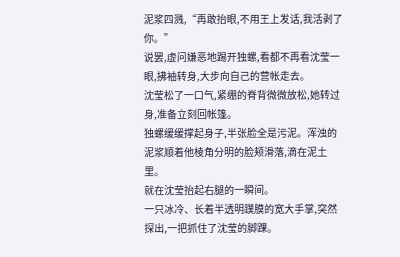泥浆四溅,“再敢抬眼,不用王上发话,我活剥了你。”
说罢,虚问嫌恶地踢开独螺,看都不再看沈莹一眼,拂袖转身,大步向自己的营帐走去。
沈莹松了一口气,紧绷的脊背微微放松,她转过身,准备立刻回帐篷。
独螺缓缓撑起身子,半张脸全是污泥。浑浊的泥浆顺着他棱角分明的脸颊滑落,滴在泥土里。
就在沈莹抬起右腿的一瞬间。
一只冰冷、长着半透明蹼膜的宽大手掌,突然探出,一把抓住了沈莹的脚踝。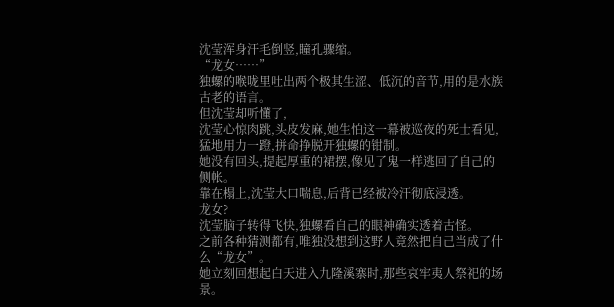沈莹浑身汗毛倒竖,瞳孔骤缩。
“龙女……”
独螺的喉咙里吐出两个极其生涩、低沉的音节,用的是水族古老的语言。
但沈莹却听懂了,
沈莹心惊肉跳,头皮发麻,她生怕这一幕被巡夜的死士看见,猛地用力一蹬,拼命挣脱开独螺的钳制。
她没有回头,提起厚重的裙摆,像见了鬼一样逃回了自己的侧帐。
靠在榻上,沈莹大口喘息,后背已经被冷汗彻底浸透。
龙女?
沈莹脑子转得飞快,独螺看自己的眼神确实透着古怪。
之前各种猜测都有,唯独没想到这野人竟然把自己当成了什么“龙女”。
她立刻回想起白天进入九隆溪寨时,那些哀牢夷人祭祀的场景。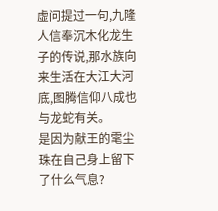虚问提过一句,九隆人信奉沉木化龙生子的传说,那水族向来生活在大江大河底,图腾信仰八成也与龙蛇有关。
是因为献王的雮尘珠在自己身上留下了什么气息?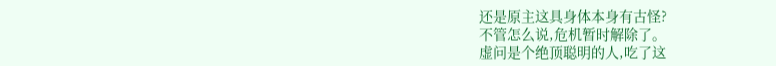还是原主这具身体本身有古怪?
不管怎么说,危机暂时解除了。
虚问是个绝顶聪明的人,吃了这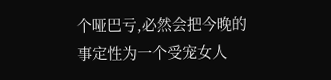个哑巴亏,必然会把今晚的事定性为一个受宠女人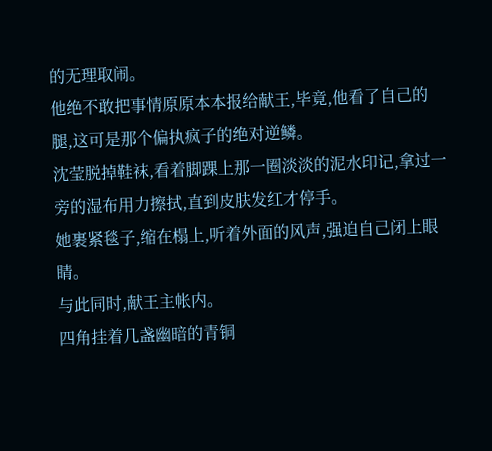的无理取闹。
他绝不敢把事情原原本本报给献王,毕竟,他看了自己的腿,这可是那个偏执疯子的绝对逆鳞。
沈莹脱掉鞋袜,看着脚踝上那一圈淡淡的泥水印记,拿过一旁的湿布用力擦拭,直到皮肤发红才停手。
她裹紧毯子,缩在榻上,听着外面的风声,强迫自己闭上眼睛。
与此同时,献王主帐内。
四角挂着几盏幽暗的青铜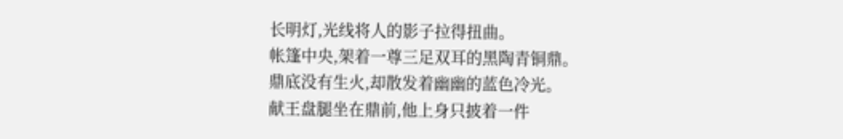长明灯,光线将人的影子拉得扭曲。
帐篷中央,架着一尊三足双耳的黑陶青铜鼎。
鼎底没有生火,却散发着幽幽的蓝色冷光。
献王盘腿坐在鼎前,他上身只披着一件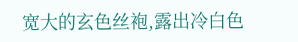宽大的玄色丝袍,露出冷白色